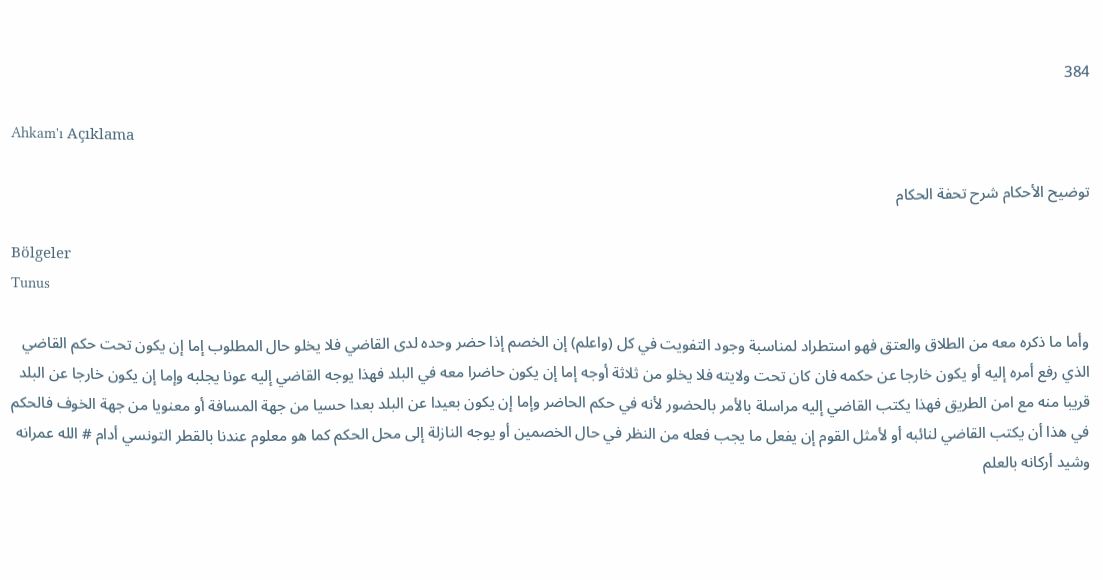384

Ahkam'ı Açıklama

توضيح الأحكام شرح تحفة الحكام

Bölgeler
Tunus

وأما ما ذكره معه من الطلاق والعتق فهو استطراد لمناسبة وجود التفويت في كل (واعلم) إن الخصم إذا حضر وحده لدى القاضي فلا يخلو حال المطلوب إما إن يكون تحت حكم القاضي الذي رفع أمره إليه أو يكون خارجا عن حكمه فان كان تحت ولايته فلا يخلو من ثلاثة أوجه إما إن يكون حاضرا معه في البلد فهذا يوجه القاضي إليه عونا يجلبه وإما إن يكون خارجا عن البلد قريبا منه مع امن الطريق فهذا يكتب القاضي إليه مراسلة بالأمر بالحضور لأنه في حكم الحاضر وإما إن يكون بعيدا عن البلد بعدا حسيا من جهة المسافة أو معنويا من جهة الخوف فالحكم في هذا أن يكتب القاضي لنائبه أو لأمثل القوم إن يفعل ما يجب فعله من النظر في حال الخصمين أو يوجه النازلة إلى محل الحكم كما هو معلوم عندنا بالقطر التونسي أدام # الله عمرانه وشيد أركانه بالعلم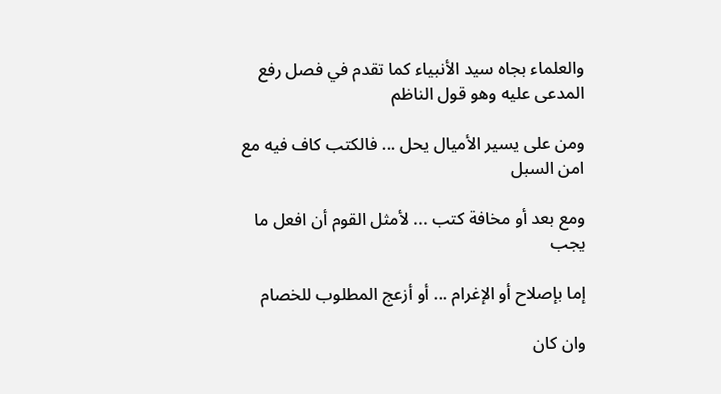والعلماء بجاه سيد الأنبياء كما تقدم في فصل رفع المدعى عليه وهو قول الناظم

ومن على يسير الأميال يحل ... فالكتب كاف فيه مع امن السبل

ومع بعد أو مخافة كتب ... لأمثل القوم أن افعل ما يجب

إما بإصلاح أو الإغرام ... أو أزعج المطلوب للخصام

وان كان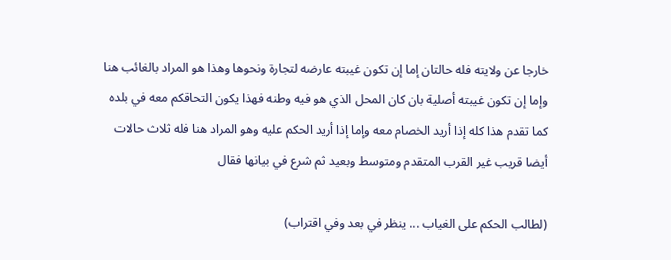خارجا عن ولايته فله حالتان إما إن تكون غيبته عارضه لتجارة ونحوها وهذا هو المراد بالغائب هنا وإما إن تكون غيبته أصلية بان كان المحل الذي هو فيه وطنه فهذا يكون التحاقكم معه في بلده كما تقدم هذا كله إذا أريد الخصام معه وإما إذا أريد الحكم عليه وهو المراد هنا فله ثلاث حالات أيضا قريب غير القرب المتقدم ومتوسط وبعيد ثم شرع في بيانها فقال

(لطالب الحكم على الغياب ... ينظر في بعد وفي اقتراب)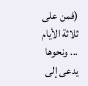(فمن على ثلاثة الأيام ... ونحوها يدعى إلى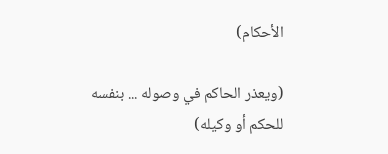الأحكام)

(ويعذر الحاكم في وصوله ... بنفسه للحكم أو وكيله)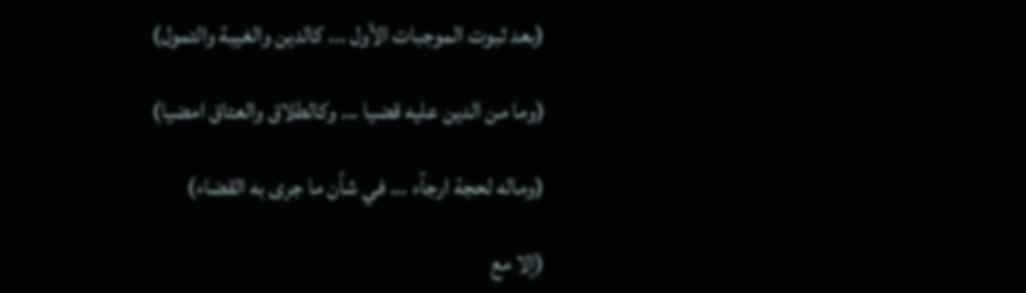(بعد ثبوت الموجبات الأول ... كالدين والغيبة والتمول)

(وما من الدين عليه قضيا ... وكالطلاق والعتاق امضيا)

(وماله لحجة ارجآء ... في شأن ما جرى به القضاء)

(إلا مع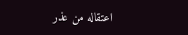اعتقاله من عذر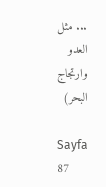... مثل العدو وارتجاج البحر)

Sayfa 87